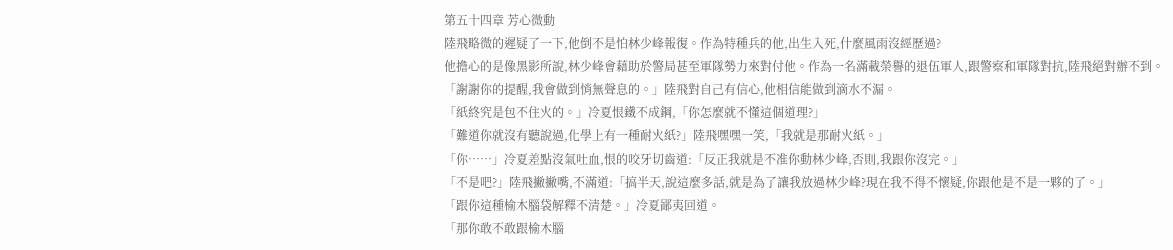第五十四章 芳心微動
陸飛略微的遲疑了一下,他倒不是怕林少峰報復。作為特種兵的他,出生入死,什麼風雨沒經歷過?
他擔心的是像黑影所說,林少峰會藉助於警局甚至軍隊勢力來對付他。作為一名滿載榮譽的退伍軍人,跟警察和軍隊對抗,陸飛絕對辦不到。
「謝謝你的提醒,我會做到悄無聲息的。」陸飛對自己有信心,他相信能做到滴水不漏。
「紙終究是包不住火的。」冷夏恨鐵不成鋼,「你怎麼就不懂這個道理?」
「難道你就沒有聽說過,化學上有一種耐火紙?」陸飛嘿嘿一笑,「我就是那耐火紙。」
「你……」冷夏差點沒氣吐血,恨的咬牙切齒道:「反正我就是不准你動林少峰,否則,我跟你沒完。」
「不是吧?」陸飛撇撇嘴,不滿道:「搞半天,說這麼多話,就是為了讓我放過林少峰?現在我不得不懷疑,你跟他是不是一夥的了。」
「跟你這種榆木腦袋解釋不清楚。」冷夏鄙夷回道。
「那你敢不敢跟榆木腦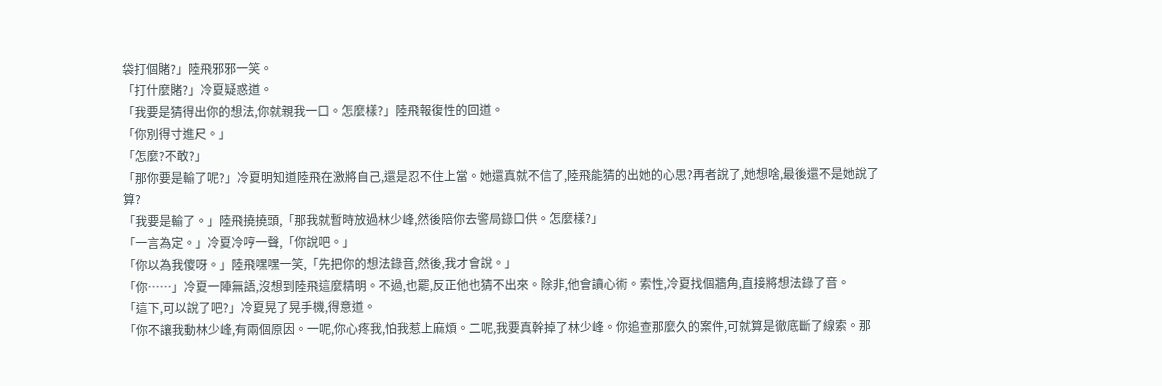袋打個賭?」陸飛邪邪一笑。
「打什麼賭?」冷夏疑惑道。
「我要是猜得出你的想法,你就親我一口。怎麼樣?」陸飛報復性的回道。
「你別得寸進尺。」
「怎麼?不敢?」
「那你要是輸了呢?」冷夏明知道陸飛在激將自己,還是忍不住上當。她還真就不信了,陸飛能猜的出她的心思?再者說了,她想啥,最後還不是她說了算?
「我要是輸了。」陸飛撓撓頭,「那我就暫時放過林少峰,然後陪你去警局錄口供。怎麼樣?」
「一言為定。」冷夏冷哼一聲,「你說吧。」
「你以為我傻呀。」陸飛嘿嘿一笑,「先把你的想法錄音,然後,我才會說。」
「你……」冷夏一陣無語,沒想到陸飛這麼精明。不過,也罷,反正他也猜不出來。除非,他會讀心術。索性,冷夏找個牆角,直接將想法錄了音。
「這下,可以說了吧?」冷夏晃了晃手機,得意道。
「你不讓我動林少峰,有兩個原因。一呢,你心疼我,怕我惹上麻煩。二呢,我要真幹掉了林少峰。你追查那麼久的案件,可就算是徹底斷了線索。那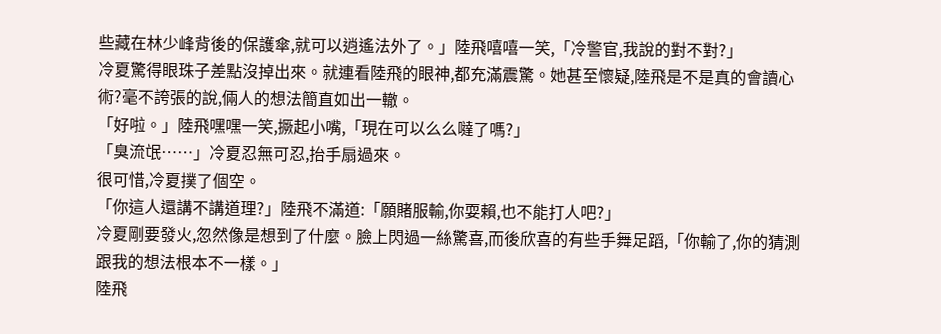些藏在林少峰背後的保護傘,就可以逍遙法外了。」陸飛嘻嘻一笑,「冷警官,我說的對不對?」
冷夏驚得眼珠子差點沒掉出來。就連看陸飛的眼神,都充滿震驚。她甚至懷疑,陸飛是不是真的會讀心術?毫不誇張的說,倆人的想法簡直如出一轍。
「好啦。」陸飛嘿嘿一笑,撅起小嘴,「現在可以么么噠了嗎?」
「臭流氓……」冷夏忍無可忍,抬手扇過來。
很可惜,冷夏撲了個空。
「你這人還講不講道理?」陸飛不滿道:「願賭服輸,你耍賴,也不能打人吧?」
冷夏剛要發火,忽然像是想到了什麼。臉上閃過一絲驚喜,而後欣喜的有些手舞足蹈,「你輸了,你的猜測跟我的想法根本不一樣。」
陸飛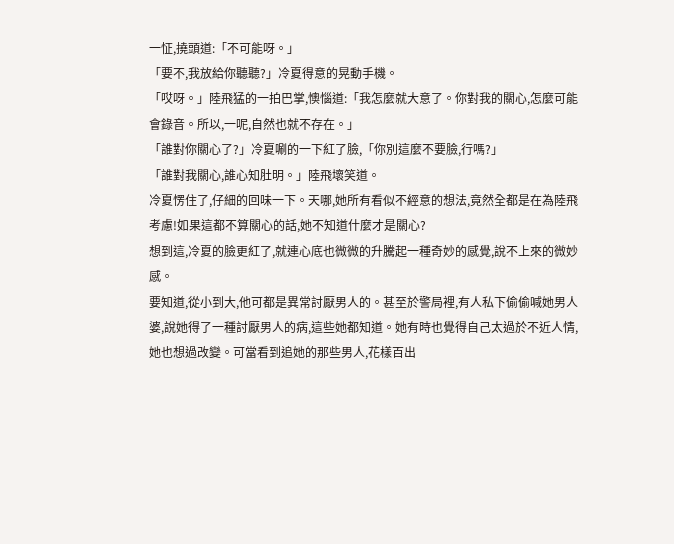一怔,撓頭道:「不可能呀。」
「要不,我放給你聽聽?」冷夏得意的晃動手機。
「哎呀。」陸飛猛的一拍巴掌,懊惱道:「我怎麼就大意了。你對我的關心,怎麼可能會錄音。所以,一呢,自然也就不存在。」
「誰對你關心了?」冷夏唰的一下紅了臉,「你別這麼不要臉,行嗎?」
「誰對我關心,誰心知肚明。」陸飛壞笑道。
冷夏愣住了,仔細的回味一下。天哪,她所有看似不經意的想法,竟然全都是在為陸飛考慮!如果這都不算關心的話,她不知道什麼才是關心?
想到這,冷夏的臉更紅了,就連心底也微微的升騰起一種奇妙的感覺,說不上來的微妙感。
要知道,從小到大,他可都是異常討厭男人的。甚至於警局裡,有人私下偷偷喊她男人婆,說她得了一種討厭男人的病,這些她都知道。她有時也覺得自己太過於不近人情,她也想過改變。可當看到追她的那些男人,花樣百出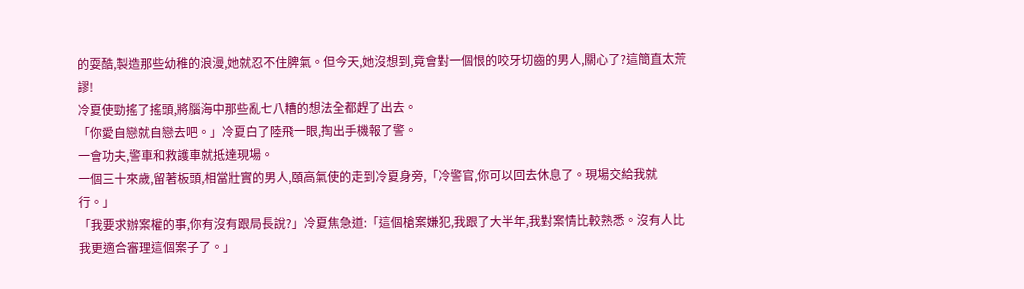的耍酷,製造那些幼稚的浪漫,她就忍不住脾氣。但今天,她沒想到,竟會對一個恨的咬牙切齒的男人,關心了?這簡直太荒謬!
冷夏使勁搖了搖頭,將腦海中那些亂七八糟的想法全都趕了出去。
「你愛自戀就自戀去吧。」冷夏白了陸飛一眼,掏出手機報了警。
一會功夫,警車和救護車就抵達現場。
一個三十來歲,留著板頭,相當壯實的男人,頤高氣使的走到冷夏身旁,「冷警官,你可以回去休息了。現場交給我就行。」
「我要求辦案權的事,你有沒有跟局長說?」冷夏焦急道:「這個槍案嫌犯,我跟了大半年,我對案情比較熟悉。沒有人比我更適合審理這個案子了。」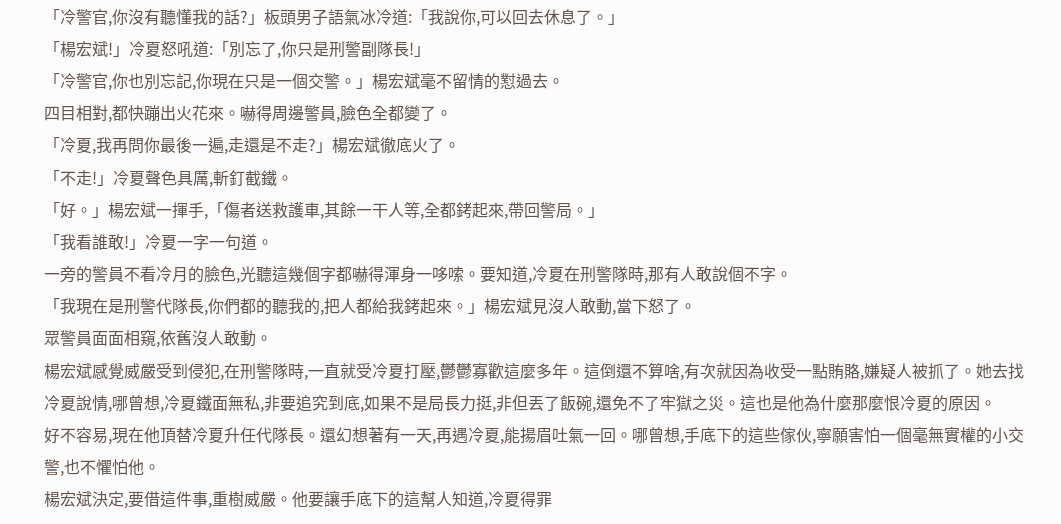「冷警官,你沒有聽懂我的話?」板頭男子語氣冰冷道:「我說你,可以回去休息了。」
「楊宏斌!」冷夏怒吼道:「別忘了,你只是刑警副隊長!」
「冷警官,你也別忘記,你現在只是一個交警。」楊宏斌毫不留情的懟過去。
四目相對,都快蹦出火花來。嚇得周邊警員,臉色全都變了。
「冷夏,我再問你最後一遍,走還是不走?」楊宏斌徹底火了。
「不走!」冷夏聲色具厲,斬釘截鐵。
「好。」楊宏斌一揮手,「傷者送救護車,其餘一干人等,全都銬起來,帶回警局。」
「我看誰敢!」冷夏一字一句道。
一旁的警員不看冷月的臉色,光聽這幾個字都嚇得渾身一哆嗦。要知道,冷夏在刑警隊時,那有人敢說個不字。
「我現在是刑警代隊長,你們都的聽我的,把人都給我銬起來。」楊宏斌見沒人敢動,當下怒了。
眾警員面面相窺,依舊沒人敢動。
楊宏斌感覺威嚴受到侵犯,在刑警隊時,一直就受冷夏打壓,鬱鬱寡歡這麼多年。這倒還不算啥,有次就因為收受一點賄賂,嫌疑人被抓了。她去找冷夏說情,哪曾想,冷夏鐵面無私,非要追究到底,如果不是局長力挺,非但丟了飯碗,還免不了牢獄之災。這也是他為什麼那麼恨冷夏的原因。
好不容易,現在他頂替冷夏升任代隊長。還幻想著有一天,再遇冷夏,能揚眉吐氣一回。哪曾想,手底下的這些傢伙,寧願害怕一個毫無實權的小交警,也不懼怕他。
楊宏斌決定,要借這件事,重樹威嚴。他要讓手底下的這幫人知道,冷夏得罪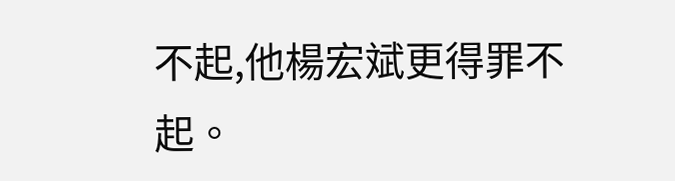不起,他楊宏斌更得罪不起。